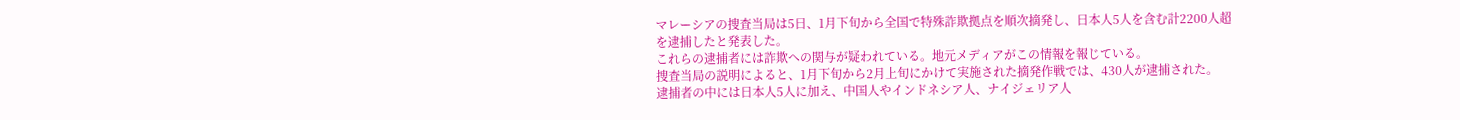マレーシアの捜査当局は5日、1月下旬から全国で特殊詐欺拠点を順次摘発し、日本人5人を含む計2200人超を逮捕したと発表した。
これらの逮捕者には詐欺への関与が疑われている。地元メディアがこの情報を報じている。
捜査当局の説明によると、1月下旬から2月上旬にかけて実施された摘発作戦では、430人が逮捕された。
逮捕者の中には日本人5人に加え、中国人やインドネシア人、ナイジェリア人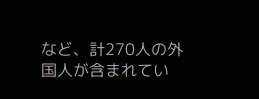など、計270人の外国人が含まれてい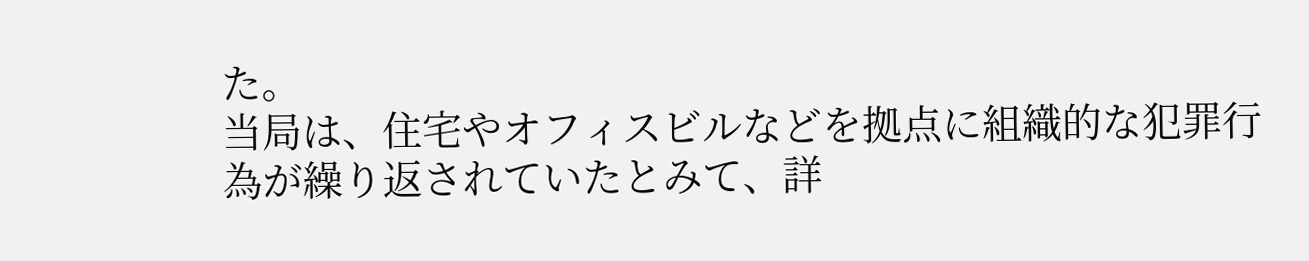た。
当局は、住宅やオフィスビルなどを拠点に組織的な犯罪行為が繰り返されていたとみて、詳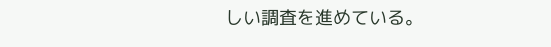しい調査を進めている。